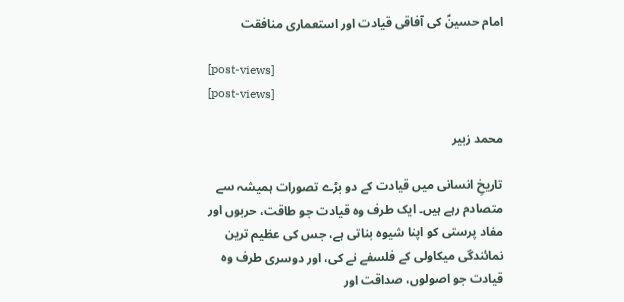امام حسینؑ کی آفاقی قیادت اور استعماری منافقت

[post-views]
[post-views]

محمد زبیر

تاریخِ انسانی میں قیادت کے دو بڑے تصورات ہمیشہ سے متصادم رہے ہیں۔ ایک طرف وہ قیادت جو طاقت، حربوں اور مفاد پرستی کو اپنا شیوہ بناتی ہے، جس کی عظیم ترین نمائندگی میکاولی کے فلسفے نے کی، اور دوسری طرف وہ قیادت جو اصولوں، صداقت اور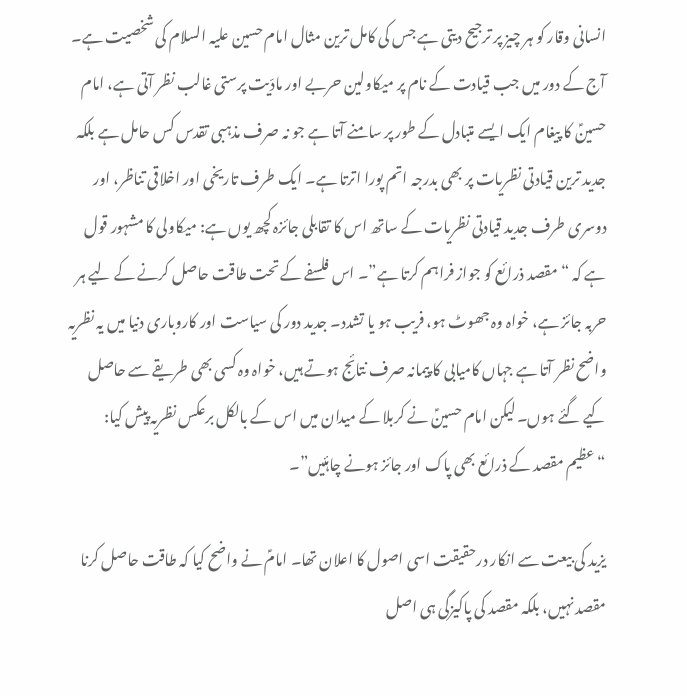انسانی وقار کو ہر چیز پر ترجیح دیتی ہے جس کی کامل ترین مثال امام حسین علیہ السلام کی شخصیت ہے۔ آج کے دور میں جب قیادت کے نام پر میکاولین حربے اور مادّیت پرستی غالب نظر آتی ہے، امام حسینؑ کا پیغام ایک ایسے متبادل کے طور پر سامنے آتا ہے جو نہ صرف مذہبی تقدس کس حامل ہے بلکہ جدید ترین قیادتی نظریات پر بھی بدرجہ اتم پورا اترتا ہے۔ ایک طرف تاریخی اور اخلاقی تناظر، اور دوسری طرف جدید قیادتی نظریات کے ساتھ اس کا تقابلی جائزہ کچھ یوں ہے: میکاولی کا مشہور قول ہے کہ “مقصد ذرائع کو جواز فراہم کرتا ہے”۔ اس فلسفے کے تحت طاقت حاصل کرنے کے لیے ہر حربہ جائز ہے، خواہ وہ جھوٹ ہو، فریب ہو یا تشدد۔ جدید دور کی سیاست اور کاروباری دنیا میں یہ نظریہ واضح نظر آتا ہے جہاں کامیابی کا پیمانہ صرف نتائج ہوتے ہیں، خواہ وہ کسی بھی طریقے سے حاصل کیے گئے ہوں۔ لیکن امام حسینؑ نے کربلا کے میدان میں اس کے بالکل برعکس نظریہ پیش کیا: “عظیم مقصد کے ذرائع بھی پاک اور جائز ہونے چاہئیں”۔

یزید کی بیعت سے انکار درحقیقت اسی اصول کا اعلان تھا۔ امامؑ نے واضح کیا کہ طاقت حاصل کرنا مقصد نہیں، بلکہ مقصد کی پاکیزگی ہی اصل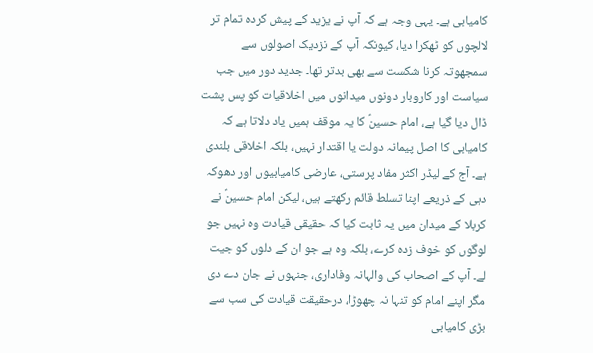کامیابی ہے۔ یہی وجہ ہے کہ آپ نے یزید کے پیش کردہ تمام تر لالچوں کو ٹھکرا دیا، کیونکہ آپ کے نزدیک اصولوں سے سمجھوتہ کرنا شکست سے بھی بدتر تھا۔ جدید دور میں جب سیاست اور کاروبار دونوں میدانوں میں اخلاقیات کو پس پشت ڈال دیا گیا ہے، امام حسینؑ کا یہ موقف ہمیں یاد دلاتا ہے کہ کامیابی کا اصل پیمانہ دولت یا اقتدار نہیں، بلکہ اخلاقی بلندی ہے۔ آج کے لیڈر اکثر مفاد پرستی، عارضی کامیابیوں اور دھوکہ دہی کے ذریعے اپنا تسلط قائم رکھتے ہیں، لیکن امام حسینؑ نے کربلا کے میدان میں یہ ثابت کیا کہ حقیقی قیادت وہ نہیں جو لوگوں کو خوف زدہ کرے، بلکہ وہ ہے جو ان کے دلوں کو جیت لے۔ آپ کے اصحاب کی والہانہ وفاداری، جنہوں نے جان دے دی مگر اپنے امام کو تنہا نہ چھوڑا، درحقیقت قیادت کی سب سے بڑی کامیابی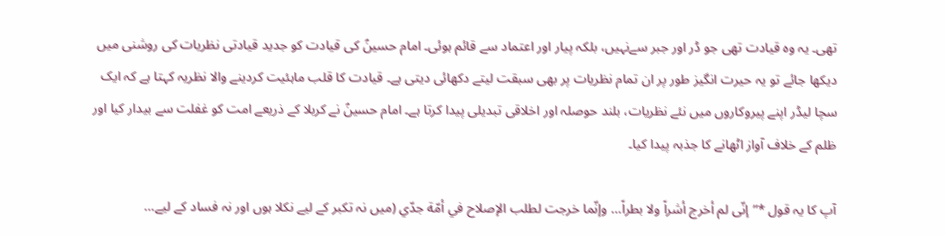تھی۔ یہ وہ قیادت تھی جو ڈر اور جبر سےنہیں، بلکہ پیار اور اعتماد سے قائم ہوئی۔ امام حسینؑ کی قیادت کو جدید قیادتی نظریات کی روشنی میں دیکھا جائے تو یہ حیرت انگیز طور پر ان تمام نظریات پر بھی سبقت لیتے دکھائی دیتی ہے۔ قیادت کا قلب ماہئیت کردینے والا نظریہ کہتا ہے کہ ایک سچا لیڈر اپنے پیروکاروں میں نئے نظریات، بلند حوصلہ اور اخلاقی تبدیلی پیدا کرتا ہے۔ امام حسینؑ نے کربلا کے ذریعے امت کو غفلت سے بیدار کیا اور ظلم کے خلاف آواز اٹھانے کا جذبہ پیدا کیا۔

آپ کا یہ قول *”إنّی لم أخرج أشراً ولا بطراً… وإنّما خرجت لطلب الإصلاح في أمّة جدّي (میں نہ تکبر کے لیے نکلا ہوں اور نہ فساد کے لیے…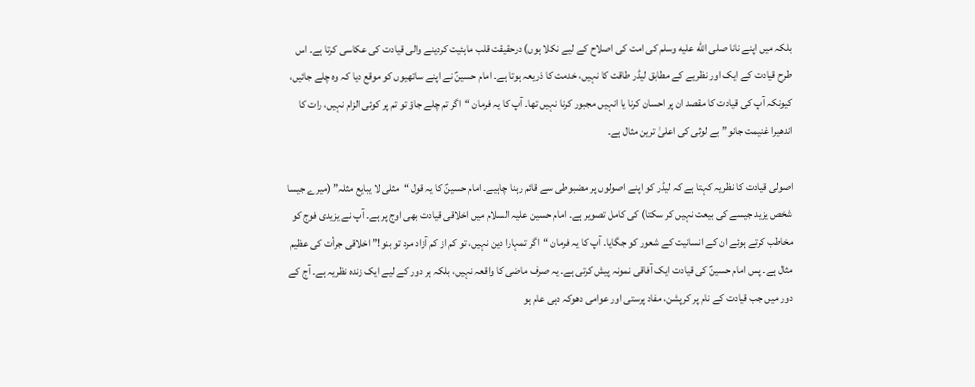بلکہ میں اپنے نانا صلى الله عليه وسلم کی امت کی اصلاح کے لیے نکلا ہوں) درحقیقت قلب ماہئیت کردینے والی قیادت کی عکاسی کرتا ہے۔ اس طرح قیادت کے ایک اور نظریے کے مطابق لیڈر طاقت کا نہیں، خدمت کا ذریعہ ہوتا ہے۔ امام حسینؑ نے اپنے ساتھیوں کو موقع دیا کہ وہ چلے جائیں، کیونکہ آپ کی قیادت کا مقصد ان پر احسان کرنا یا انہیں مجبور کرنا نہیں تھا۔ آپ کا یہ فرمان “اگر تم چلے جاؤ تو تم پر کوئی الزام نہیں، رات کا اندھیرا غنیمت جانو”بے لوثی کی اعلیٰ ترین مثال ہے۔

اصولی قیادت کا نظریہ کہتا ہے کہ لیڈر کو اپنے اصولوں پر مضبوطی سے قائم رہنا چاہیے۔ امام حسینؑ کا یہ قول “مثلی لا یبایع مثلہ” (میرے جیسا شخص یزید جیسے کی بیعت نہیں کر سکتا) کی کامل تصویر ہے۔ امام حسین علیہ السلام میں اخلاقی قیادت بھی اوج پر ہے۔ آپ نے یزیدی فوج کو مخاطب کرتے ہوئے ان کے انسانیت کے شعور کو جگایا۔ آپ کا یہ فرمان “اگر تمہارا دین نہیں، تو کم از کم آزاد مرد تو بنو!” اخلاقی جرأت کی عظیم مثال ہے۔ پس امام حسینؑ کی قیادت ایک آفاقی نمونہ پیش کرتی ہے۔ یہ صرف ماضی کا واقعہ نہیں، بلکہ ہر دور کے لیے ایک زندہ نظریہ ہے۔ آج کے دور میں جب قیادت کے نام پر کرپشن، مفاد پرستی اور عوامی دھوکہ دہی عام ہو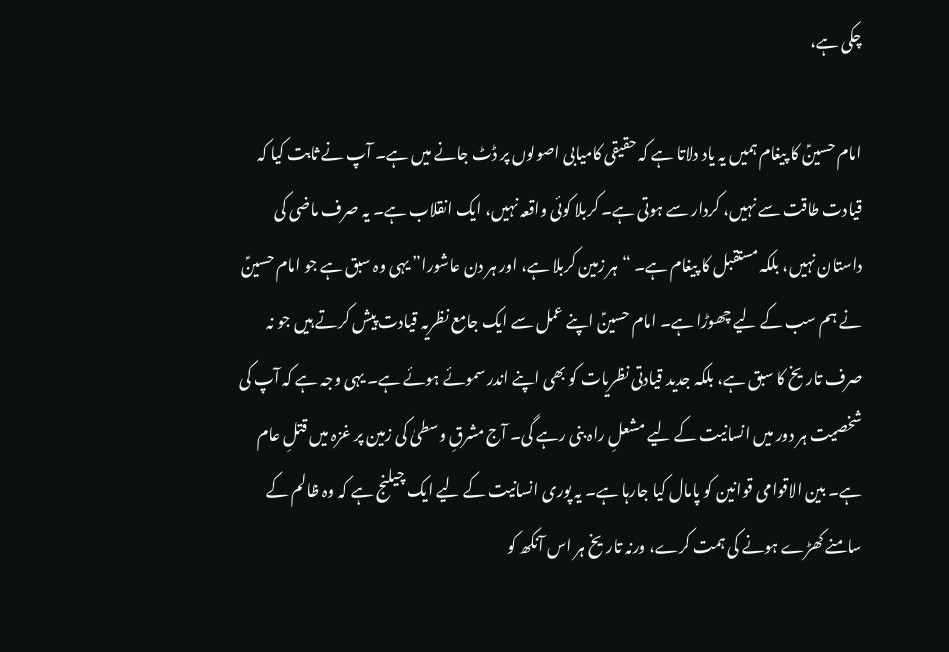چکی ہے،

امام حسینؑ کا پیغام ہمیں یہ یاد دلاتا ہے کہ حقیقی کامیابی اصولوں پر ڈٹ جانے میں ہے۔ آپ نے ثابت کیا کہ قیادت طاقت سے نہیں، کردار سے ہوتی ہے۔ کربلا کوئی واقعہ نہیں، ایک انقلاب ہے۔ یہ صرف ماضی کی داستان نہیں، بلکہ مستقبل کا پیغام ہے۔ “ہر زمین کربلا ہے، اور ہر دن عاشورا” یہی وہ سبق ہے جو امام حسینؑ نے ہم سب کے لیے چھوڑا ہے۔ امام حسینؑ اپنے عمل سے ایک جامع نظریہ قیادت پیش کرتے ہیں جو نہ صرف تاریخ کا سبق ہے، بلکہ جدید قیادتی نظریات کو بھی اپنے اندر سموئے ہوئے ہے۔ یہی وجہ ہے کہ آپ کی شخصیت ہر دور میں انسانیت کے لیے مشعلِ راہ بنی رہے گی۔ آج مشرقِ وسطیٰ کی زمین پر غزہ میں قتلِ عام ہے۔ بین الاقوامی قوانین کو پامال کیا جارہا ہے۔ یہ پوری انسانیت کے لیے ایک چیلنج ہے کہ وہ ظالم کے سامنے کھڑے ہونے کی ہمت کرے، ورنہ تاریخ ہر اس آنکھ کو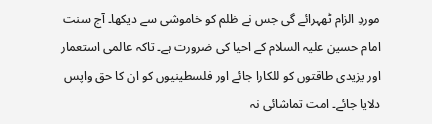موردِ الزام ٹھہرائے گی جس نے ظلم کو خاموشی سے دیکھا۔ آج سنت امام حسین علیہ السلام کے احیا کی ضرورت ہے۔ تاکہ عالمی استعمار اور یزیدی طاقتوں کو للکارا جائے اور فلسطینیوں کو ان کا حق واپس دلایا جائے۔ امت تماشائی نہ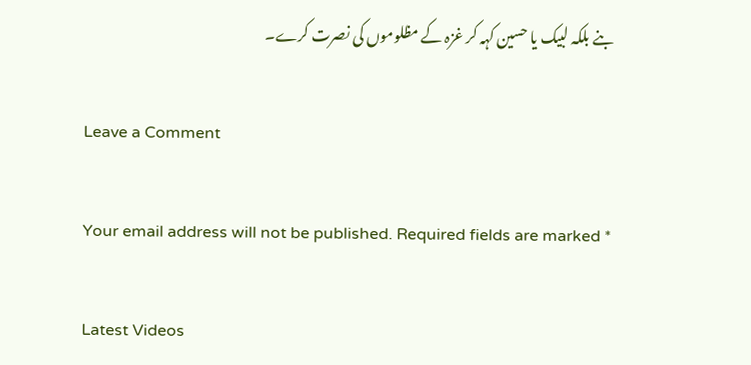بنے بلکہ لبیک یا حسین کہہ کر غزہ کے مظلوموں کی نصرت کرے۔

Leave a Comment

Your email address will not be published. Required fields are marked *

Latest Videos